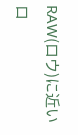RAW(ロウ)に近いロ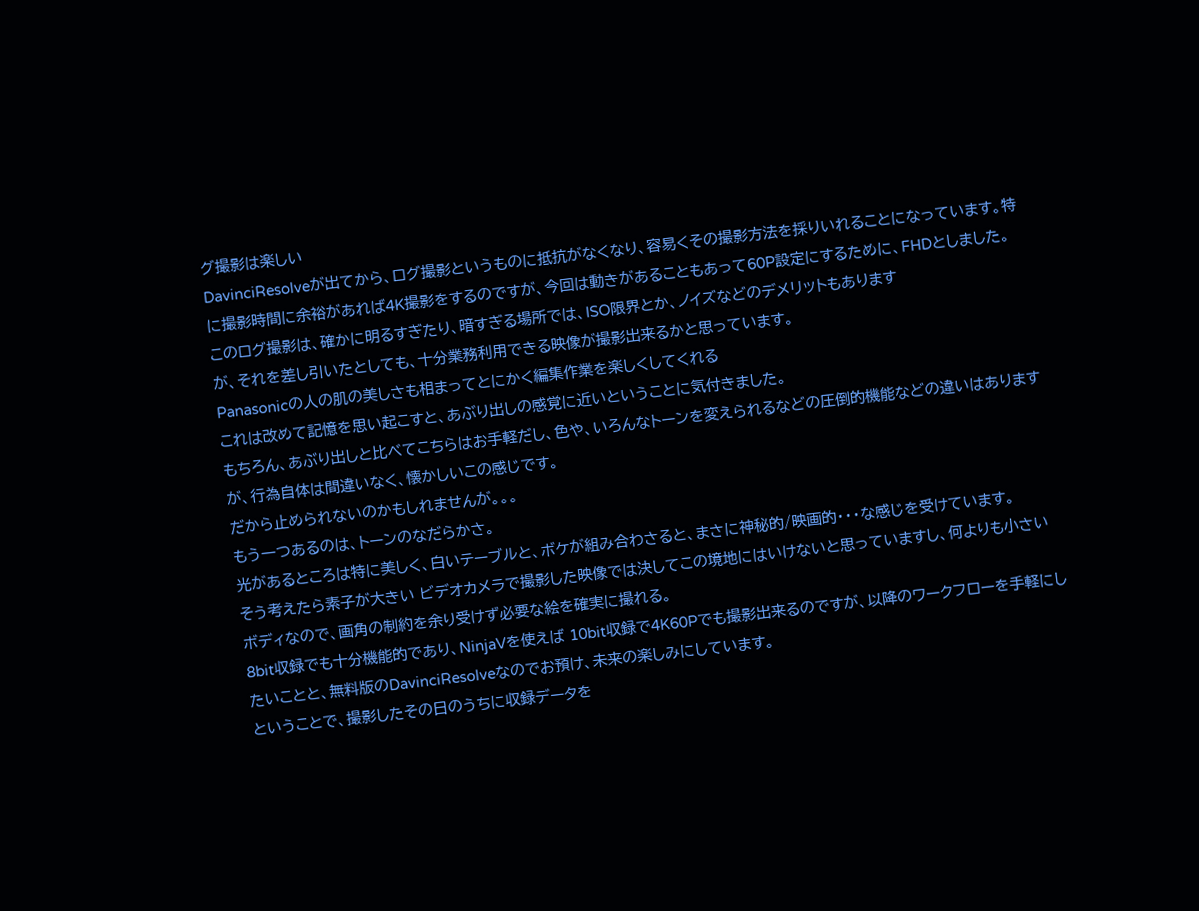グ撮影は楽しい
DavinciResolveが出てから、ログ撮影というものに抵抗がなくなり、容易くその撮影方法を採りいれることになっています。特に撮影時間に余裕があれば4K撮影をするのですが、今回は動きがあることもあって60P設定にするために、FHDとしました。
このログ撮影は、確かに明るすぎたり、暗すぎる場所では、ISO限界とか、ノイズなどのデメリットもあります
が、それを差し引いたとしても、十分業務利用できる映像が撮影出来るかと思っています。
Panasonicの人の肌の美しさも相まってとにかく編集作業を楽しくしてくれる
これは改めて記憶を思い起こすと、あぶり出しの感覚に近いということに気付きました。
もちろん、あぶり出しと比べてこちらはお手軽だし、色や、いろんなトーンを変えられるなどの圧倒的機能などの違いはありますが、行為自体は間違いなく、懐かしいこの感じです。
だから止められないのかもしれませんが。。。
もう一つあるのは、トーンのなだらかさ。
光があるところは特に美しく、白いテーブルと、ボケが組み合わさると、まさに神秘的/映画的・・・な感じを受けています。
そう考えたら素子が大きい ビデオカメラで撮影した映像では決してこの境地にはいけないと思っていますし、何よりも小さいボディなので、画角の制約を余り受けず必要な絵を確実に撮れる。
8bit収録でも十分機能的であり、NinjaVを使えば 10bit収録で4K60Pでも撮影出来るのですが、以降のワークフローを手軽にしたいことと、無料版のDavinciResolveなのでお預け、未来の楽しみにしています。
ということで、撮影したその日のうちに収録データを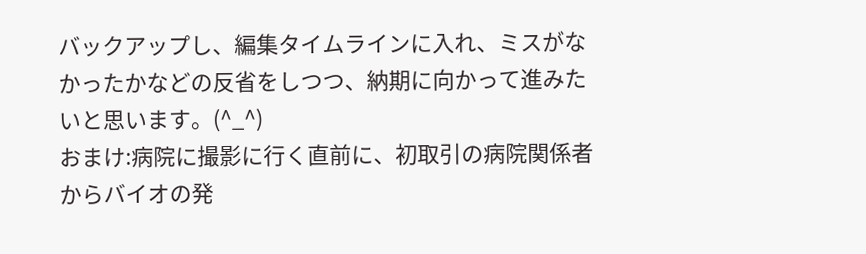バックアップし、編集タイムラインに入れ、ミスがなかったかなどの反省をしつつ、納期に向かって進みたいと思います。(^_^)
おまけ:病院に撮影に行く直前に、初取引の病院関係者からバイオの発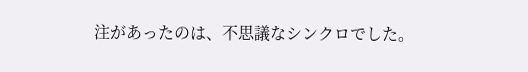注があったのは、不思議なシンクロでした。